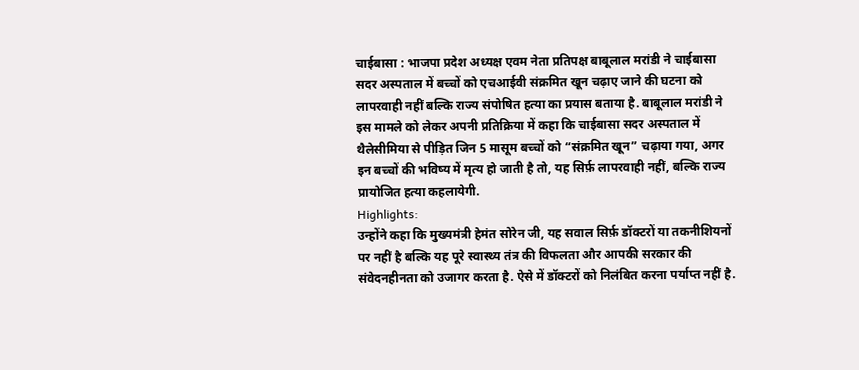चाईबासा : भाजपा प्रदेश अध्यक्ष एवम नेता प्रतिपक्ष बाबूलाल मरांडी ने चाईबासा सदर अस्पताल में बच्चों को एचआईवी संक्रमित खून चढ़ाए जाने की घटना को लापरवाही नहीं बल्कि राज्य संपोषित हत्या का प्रयास बताया है. बाबूलाल मरांडी ने इस मामले को लेकर अपनी प्रतिक्रिया में कहा कि चाईबासा सदर अस्पताल में थैलेसीमिया से पीड़ित जिन 5 मासूम बच्चों को “संक्रमित खून” चढ़ाया गया, अगर इन बच्चों की भविष्य में मृत्य हो जाती है तो, यह सिर्फ़ लापरवाही नहीं, बल्कि राज्य प्रायोजित हत्या कहलायेगी.
Highlights:
उन्होंने कहा कि मुख्यमंत्री हेमंत सोरेन जी, यह सवाल सिर्फ़ डॉक्टरों या तकनीशियनों पर नहीं है बल्कि यह पूरे स्वास्थ्य तंत्र की विफलता और आपकी सरकार की संवेदनहीनता को उजागर करता है. ऐसे में डॉक्टरों को निलंबित करना पर्याप्त नहीं है.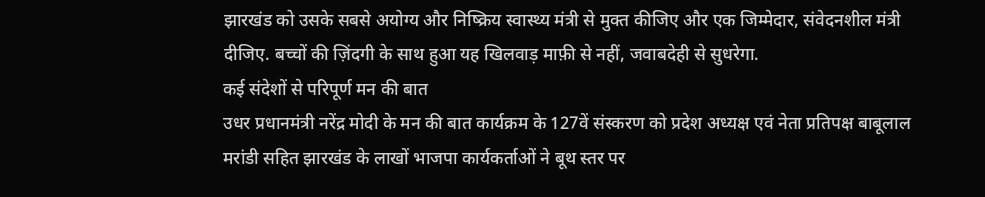झारखंड को उसके सबसे अयोग्य और निष्क्रिय स्वास्थ्य मंत्री से मुक्त कीजिए और एक जिम्मेदार, संवेदनशील मंत्री दीजिए. बच्चों की ज़िंदगी के साथ हुआ यह खिलवाड़ माफ़ी से नहीं, जवाबदेही से सुधरेगा.
कई संदेशों से परिपूर्ण मन की बात
उधर प्रधानमंत्री नरेंद्र मोदी के मन की बात कार्यक्रम के 127वें संस्करण को प्रदेश अध्यक्ष एवं नेता प्रतिपक्ष बाबूलाल मरांडी सहित झारखंड के लाखों भाजपा कार्यकर्ताओं ने बूथ स्तर पर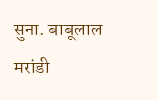सुना. बाबूलाल मरांडी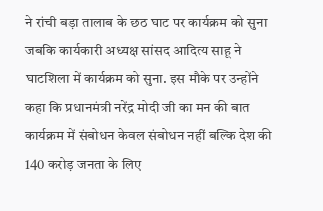ने रांची बड़ा तालाब के छठ घाट पर कार्यक्रम को सुना जबकि कार्यकारी अध्यक्ष सांसद आदित्य साहू ने घाटशिला में कार्यक्रम को सुना. इस मौके पर उन्होंने कहा कि प्रधानमंत्री नरेंद्र मोदी जी का मन की बात कार्यक्रम में संबोधन केवल संबोधन नहीं बल्कि देश की 140 करोड़ जनता के लिए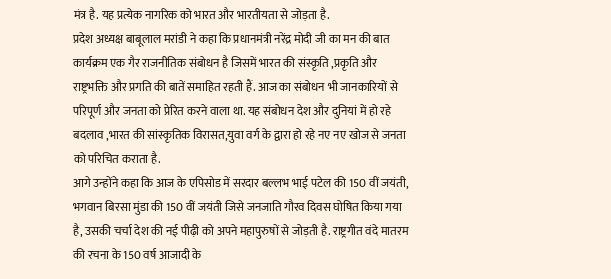मंत्र है. यह प्रत्येक नागरिक को भारत और भारतीयता से जोड़ता है.
प्रदेश अध्यक्ष बाबूलाल मरांडी ने कहा कि प्रधानमंत्री नरेंद्र मोदी जी का मन की बात कार्यक्रम एक गैर राजनीतिक संबोधन है जिसमें भारत की संस्कृति ,प्रकृति और राष्ट्रभक्ति और प्रगति की बातें समाहित रहती हैं. आज का संबोधन भी जानकारियों से परिपूर्ण और जनता को प्रेरित करने वाला था. यह संबोधन देश और दुनियां में हो रहे बदलाव ,भारत की सांस्कृतिक विरासत,युवा वर्ग के द्वारा हो रहे नए नए खोज से जनता को परिचित कराता है.
आगे उन्होंने कहा कि आज के एपिसोड में सरदार बल्लभ भाई पटेल की 150 वीं जयंती, भगवान बिरसा मुंडा की 150 वीं जयंती जिसे जनजाति गौरव दिवस घोषित किया गया है, उसकी चर्चा देश की नई पीढ़ी को अपने महापुरुषों से जोड़ती है. राष्ट्रगीत वंदे मातरम की रचना के 150 वर्ष आजादी के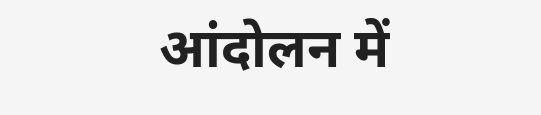आंदोलन में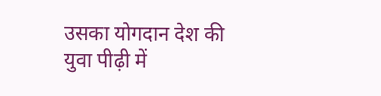उसका योगदान देश की युवा पीढ़ी में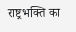राष्ट्रभक्ति का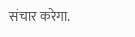संचार करेगा.